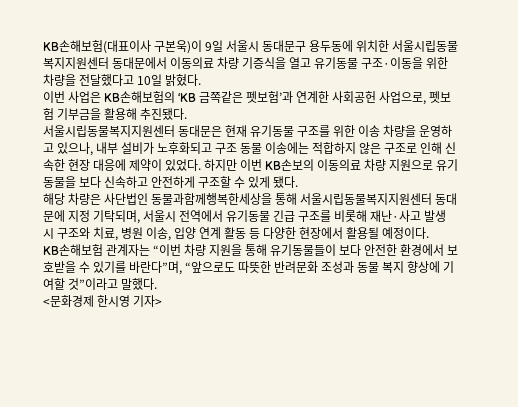KB손해보험(대표이사 구본욱)이 9일 서울시 동대문구 용두동에 위치한 서울시립동물복지지원센터 동대문에서 이동의료 차량 기증식을 열고 유기동물 구조·이동을 위한 차량을 전달했다고 10일 밝혔다.
이번 사업은 KB손해보험의 ‘KB 금쪽같은 펫보험’과 연계한 사회공헌 사업으로, 펫보험 기부금을 활용해 추진됐다.
서울시립동물복지지원센터 동대문은 현재 유기동물 구조를 위한 이송 차량을 운영하고 있으나, 내부 설비가 노후화되고 구조 동물 이송에는 적합하지 않은 구조로 인해 신속한 현장 대응에 제약이 있었다. 하지만 이번 KB손보의 이동의료 차량 지원으로 유기동물을 보다 신속하고 안전하게 구조할 수 있게 됐다.
해당 차량은 사단법인 동물과함께행복한세상을 통해 서울시립동물복지지원센터 동대문에 지정 기탁되며, 서울시 전역에서 유기동물 긴급 구조를 비롯해 재난·사고 발생 시 구조와 치료, 병원 이송, 입양 연계 활동 등 다양한 현장에서 활용될 예정이다.
KB손해보험 관계자는 “이번 차량 지원을 통해 유기동물들이 보다 안전한 환경에서 보호받을 수 있기를 바란다”며, “앞으로도 따뜻한 반려문화 조성과 동물 복지 향상에 기여할 것”이라고 말했다.
<문화경제 한시영 기자>